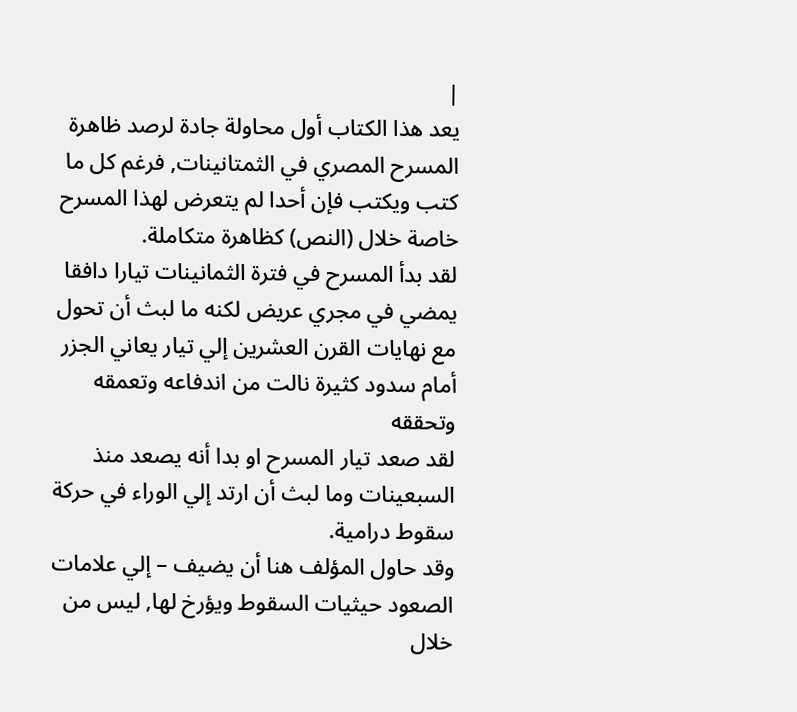|
يعد هذا الكتاب أول محاولة جادة لرصد ظاهرة المسرح المصري في الثمتانينات, فرغم كل ما كتب ويكتب فإن أحدا لم يتعرض لهذا المسرح خاصة خلال (النص) كظاهرة متكاملة.
لقد بدأ المسرح في فترة الثمانينات تيارا دافقا يمضي في مجري عريض لكنه ما لبث أن تحول مع نهايات القرن العشرين إلي تيار يعاني الجزر أمام سدود كثيرة نالت من اندفاعه وتعمقه وتحققه
لقد صعد تيار المسرح او بدا أنه يصعد منذ السبعينات وما لبث أن ارتد إلي الوراء في حركة سقوط درامية.
وقد حاول المؤلف هنا أن يضيف – إلي علامات الصعود حيثيات السقوط ويؤرخ لها, ليس من خلال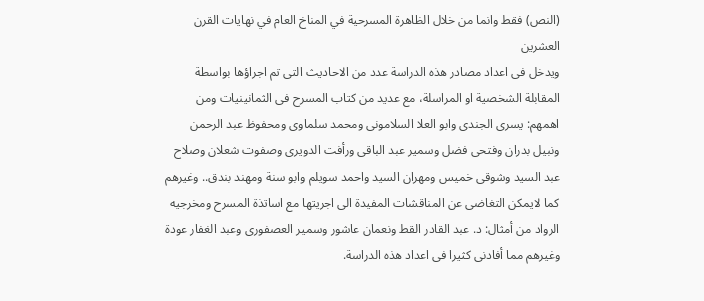(النص) فقط وانما من خلال الظاهرة المسرحية في المناخ العام في نهايات القرن العشرين
ويدخل فى اعداد مصادر هذه الدراسة عدد من الاحاديث التى تم اجراؤها بواسطة المقابلة الشخصية او المراسلة، مع عديد من كتاب المسرح فى الثمانينيات ومن اهمهم: يسرى الجندى وابو العلا السلامونى ومحمد سلماوى ومحفوظ عبد الرحمن ونبيل بدران وفتحى فضل وسمير عبد الباقى ورأفت الدويرى وصفوت شعلان وصلاح عبد السيد وشوقى خميس ومهران السيد واحمد سويلم وابو سنة ومهند بندق.. وغيرهم
كما لايمكن التغاضى عن المناقشات المفيدة الى اجريتها مع اساتذة المسرح ومخرجيه الرواد من أمثال: د. عبد القادر القط ونعمان عاشور وسمير العصفورى وعبد الغفار عودة وغيرهم مما أفادنى كثيرا فى اعداد هذه الدراسة.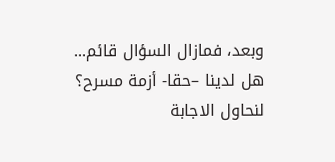وبعد، فمازال السؤال قائم...
هل لدينا –حقا- أزمة مسرح؟
لنحاول الاجابة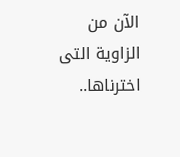الآن من الزاوية التى اخترناها..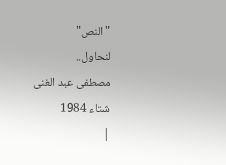"النص"
لنحاول..
مصطفى عبد الغنى
شتاء 1984
|